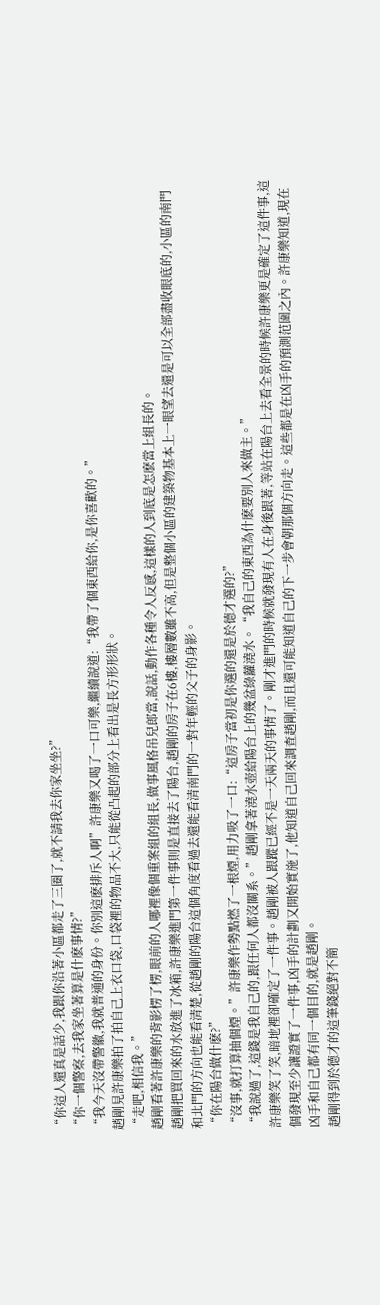“你這人還真是話少,我跟你沿著小區都走了三圈了,就不請我去你家坐坐?”
“你一個警察,去我家坐著算是什麽事情?”
“我今天沒帶警徽,我就普通的身份。你別這麽排斥人啊”許康樂又喝了一口可樂,繼續說道:“我帶了個東西給你,是你喜歡的。”
趙剛見許康樂拍了拍自己上衣口袋,口袋裡的物品不大,只能從凸起的部分上看出是長方形形狀。
“走吧,相信我。”
趙剛看著許康樂的背影楞了楞,眼前的人哪裡像個重案組的組長,做事風格吊兒郎當,說話,動作各種令人反感,這樣的人到底是怎麽當上組長的。
趙剛把買回來的水放進了冰箱,許康樂進門第一件事則是直接去了陽台,趙剛的房子在6樓,樓層數雖不高,但是整個小區的建築物基本上一眼望去還是可以全部盡收眼底的,小區的南門和北門的方向也能看清楚,從趙剛的陽台這個角度看過去還能看清南門的一對年輕的父子的身影。
“你在陽台做什麽?”
“沒事,就打算抽個煙。”許康樂作勢點燃了一根煙,用力吸了一口:“這房子當初是你選的還是於德才選的?”
“我說過了,這錢是我自己的,跟任何人都沒關系。”趙剛拿著澆水壺給陽台上的幾盆綠蘿澆水。“我自己的東西為什麽要別人來做主。”
許康樂笑了笑,暗地裡卻確定了一件事。趙剛被人跟蹤已經不是一天兩天的事情了。剛才進門的時候就發現有人在身後跟著,等站在陽台上去看全景的時候許康樂更是確定了這件事,這個發現至少讓證實了一件事,凶手的計劃又開始實施了,他知道自己回來調查趙剛,而且還可能知道自己的下一步會朝那個方向走。這些都是在凶手的預測范圍之內。許康樂知道,現在凶手和自己都有同一個目的,就是趙剛。
趙剛得到於德才的這筆錢絕對不簡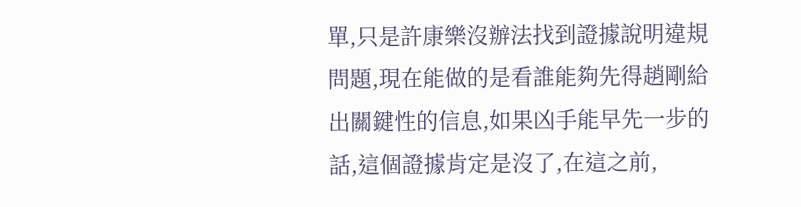單,只是許康樂沒辦法找到證據說明違規問題,現在能做的是看誰能夠先得趙剛給出關鍵性的信息,如果凶手能早先一步的話,這個證據肯定是沒了,在這之前,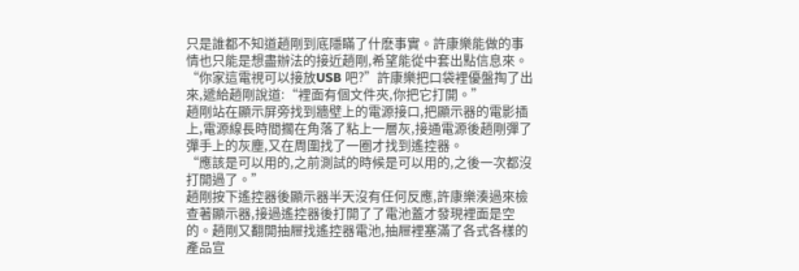只是誰都不知道趙剛到底隱瞞了什麽事實。許康樂能做的事情也只能是想盡辦法的接近趙剛,希望能從中套出點信息來。
“你家這電視可以接放USB 吧?”許康樂把口袋裡優盤掏了出來,遞給趙剛說道:“裡面有個文件夾,你把它打開。”
趙剛站在顯示屏旁找到牆壁上的電源接口,把顯示器的電影插上,電源線長時間擱在角落了粘上一層灰,接通電源後趙剛彈了彈手上的灰塵,又在周圍找了一圈才找到遙控器。
“應該是可以用的,之前測試的時候是可以用的,之後一次都沒打開過了。”
趙剛按下遙控器後顯示器半天沒有任何反應,許康樂湊過來檢查著顯示器,接過遙控器後打開了了電池蓋才發現裡面是空的。趙剛又翻開抽屜找遙控器電池,抽屜裡塞滿了各式各樣的產品宣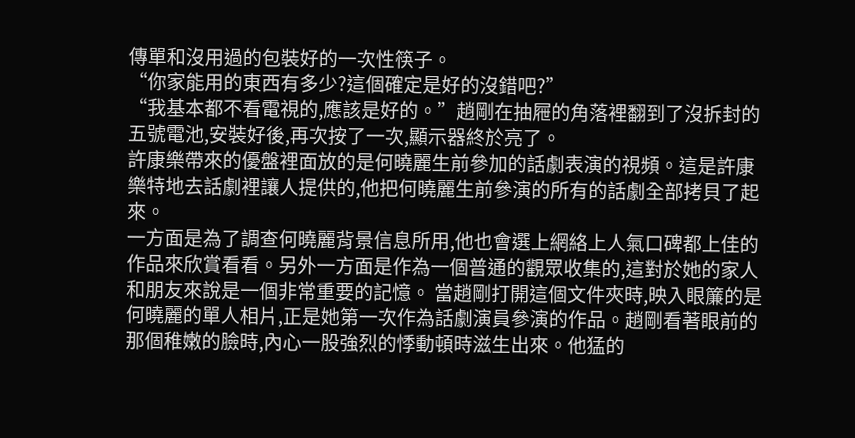傳單和沒用過的包裝好的一次性筷子。
“你家能用的東西有多少?這個確定是好的沒錯吧?”
“我基本都不看電視的,應該是好的。”趙剛在抽屜的角落裡翻到了沒拆封的五號電池,安裝好後,再次按了一次,顯示器終於亮了。
許康樂帶來的優盤裡面放的是何曉麗生前參加的話劇表演的視頻。這是許康樂特地去話劇裡讓人提供的,他把何曉麗生前參演的所有的話劇全部拷貝了起來。
一方面是為了調查何曉麗背景信息所用,他也會選上網絡上人氣口碑都上佳的作品來欣賞看看。另外一方面是作為一個普通的觀眾收集的,這對於她的家人和朋友來說是一個非常重要的記憶。 當趙剛打開這個文件夾時,映入眼簾的是何曉麗的單人相片,正是她第一次作為話劇演員參演的作品。趙剛看著眼前的那個稚嫩的臉時,內心一股強烈的悸動頓時滋生出來。他猛的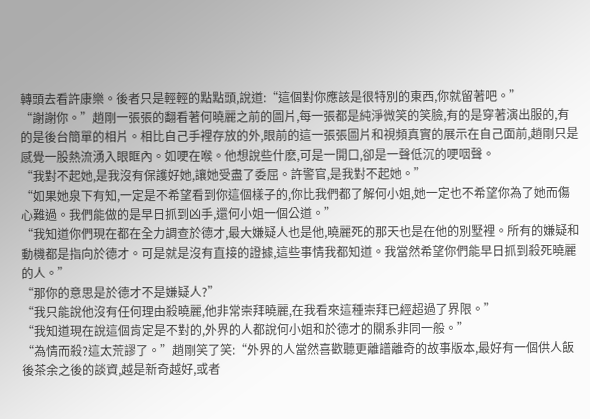轉頭去看許康樂。後者只是輕輕的點點頭,說道:“這個對你應該是很特別的東西,你就留著吧。”
“謝謝你。”趙剛一張張的翻看著何曉麗之前的圖片,每一張都是純淨微笑的笑臉,有的是穿著演出服的,有的是後台簡單的相片。相比自己手裡存放的外,眼前的這一張張圖片和視頻真實的展示在自己面前,趙剛只是感覺一股熱流湧入眼眶內。如哽在喉。他想說些什麽,可是一開口,卻是一聲低沉的哽咽聲。
“我對不起她,是我沒有保護好她,讓她受盡了委屈。許警官,是我對不起她。”
“如果她泉下有知,一定是不希望看到你這個樣子的,你比我們都了解何小姐,她一定也不希望你為了她而傷心難過。我們能做的是早日抓到凶手,還何小姐一個公道。”
“我知道你們現在都在全力調查於德才,最大嫌疑人也是他,曉麗死的那天也是在他的別墅裡。所有的嫌疑和動機都是指向於德才。可是就是沒有直接的證據,這些事情我都知道。我當然希望你們能早日抓到殺死曉麗的人。”
“那你的意思是於德才不是嫌疑人?”
“我只能說他沒有任何理由殺曉麗,他非常崇拜曉麗,在我看來這種崇拜已經超過了界限。”
“我知道現在說這個肯定是不對的,外界的人都說何小姐和於德才的關系非同一般。”
“為情而殺?這太荒謬了。”趙剛笑了笑:“外界的人當然喜歡聽更離譜離奇的故事版本,最好有一個供人飯後茶余之後的談資,越是新奇越好,或者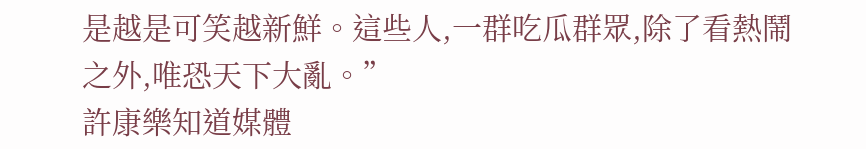是越是可笑越新鮮。這些人,一群吃瓜群眾,除了看熱鬧之外,唯恐天下大亂。”
許康樂知道媒體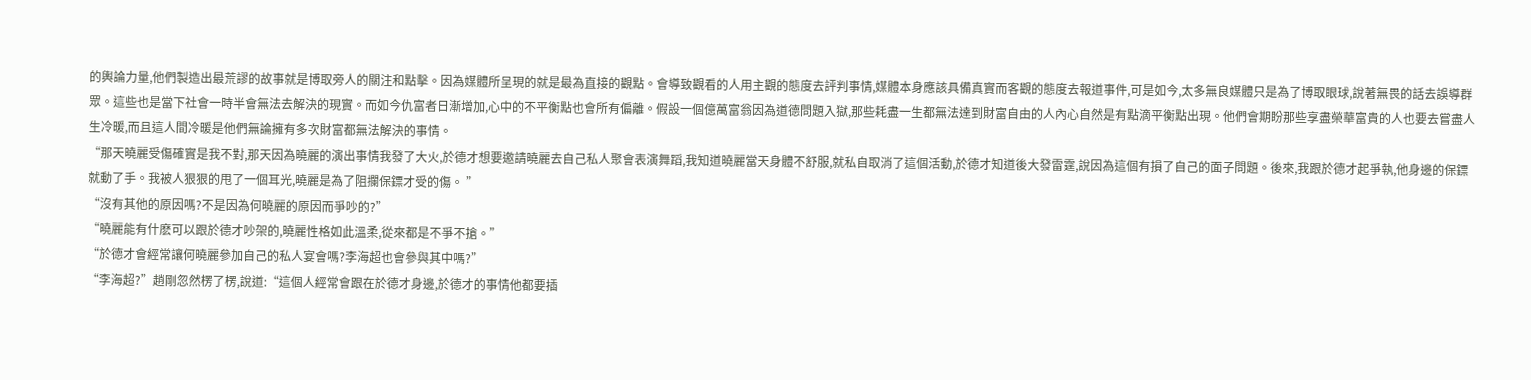的輿論力量,他們製造出最荒謬的故事就是博取旁人的關注和點擊。因為媒體所呈現的就是最為直接的觀點。會導致觀看的人用主觀的態度去評判事情,媒體本身應該具備真實而客觀的態度去報道事件,可是如今,太多無良媒體只是為了博取眼球,說著無畏的話去誤導群眾。這些也是當下社會一時半會無法去解決的現實。而如今仇富者日漸增加,心中的不平衡點也會所有偏離。假設一個億萬富翁因為道德問題入獄,那些耗盡一生都無法達到財富自由的人內心自然是有點滴平衡點出現。他們會期盼那些享盡榮華富貴的人也要去嘗盡人生冷暖,而且這人間冷暖是他們無論擁有多次財富都無法解決的事情。
“那天曉麗受傷確實是我不對,那天因為曉麗的演出事情我發了大火,於德才想要邀請曉麗去自己私人聚會表演舞蹈,我知道曉麗當天身體不舒服,就私自取消了這個活動,於德才知道後大發雷霆,說因為這個有損了自己的面子問題。後來,我跟於德才起爭執,他身邊的保鏢就動了手。我被人狠狠的甩了一個耳光,曉麗是為了阻攔保鏢才受的傷。 ”
“沒有其他的原因嗎?不是因為何曉麗的原因而爭吵的?”
“曉麗能有什麽可以跟於德才吵架的,曉麗性格如此溫柔,從來都是不爭不搶。”
“於德才會經常讓何曉麗參加自己的私人宴會嗎?李海超也會參與其中嗎?”
“李海超?”趙剛忽然楞了楞,說道:“這個人經常會跟在於德才身邊,於德才的事情他都要插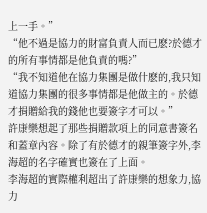上一手。”
“他不過是協力的財富負責人而已麽?於德才的所有事情都是他負責的嗎?”
“我不知道他在協力集團是做什麽的,我只知道協力集團的很多事情都是他做主的。於德才捐贈給我的錢他也要簽字才可以。”
許康樂想起了那些捐贈款項上的同意書簽名和蓋章內容。除了有於德才的親筆簽字外,李海超的名字確實也簽在了上面。
李海超的實際權利超出了許康樂的想象力,協力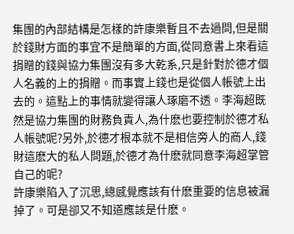集團的內部結構是怎樣的許康樂暫且不去過問,但是關於錢財方面的事宜不是簡單的方面,從同意書上來看這捐贈的錢與協力集團沒有多大乾系,只是針對於德才個人名義的上的捐贈。而事實上錢也是從個人帳號上出去的。這點上的事情就變得讓人琢磨不透。李海超既然是協力集團的財務負責人,為什麽也要控制於德才私人帳號呢?另外,於德才根本就不是相信旁人的商人,錢財這麽大的私人問題,於德才為什麽就同意李海超掌管自己的呢?
許康樂陷入了沉思,總感覺應該有什麽重要的信息被漏掉了。可是卻又不知道應該是什麽。